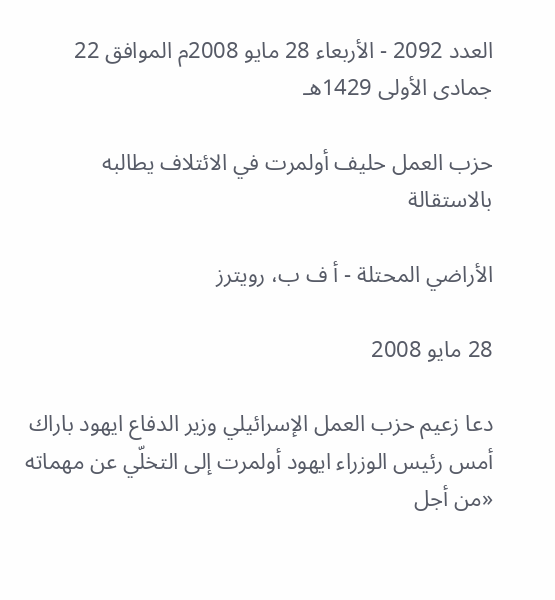العدد 2092 - الأربعاء 28 مايو 2008م الموافق 22 جمادى الأولى 1429هـ

حزب العمل حليف أولمرت في الائتلاف يطالبه بالاستقالة

الأراضي المحتلة - أ ف ب، رويترز

28 مايو 2008

دعا زعيم حزب العمل الإسرائيلي وزير الدفاع ايهود باراك أمس رئيس الوزراء ايهود أولمرت إلى التخلّي عن مهماته «من أجل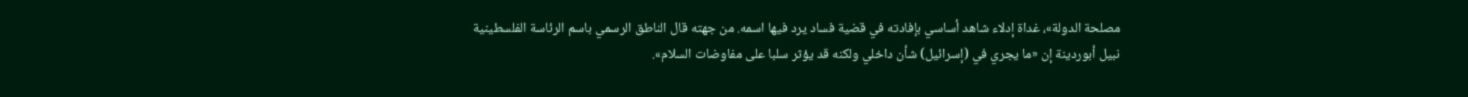مصلحة الدولة»، غداة إدلاء شاهد أساسي بإفادته في قضية فساد يرد فيها اسمه. من جهته قال الناطق الرسمي باسم الرئاسة الفلسطينية نبيل أبوردينة إن «ما يجري في (إسرائيل) شأن داخلي ولكنه قد يؤثر سلبا على مفاوضات السلام».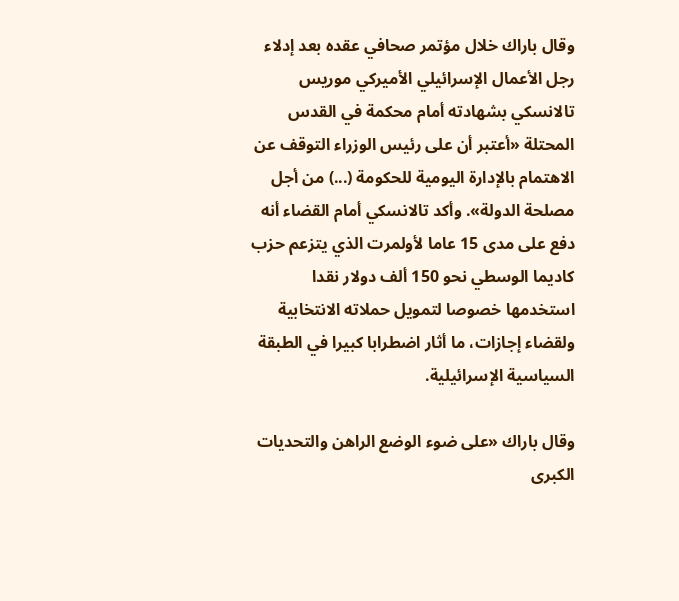وقال باراك خلال مؤتمر صحافي عقده بعد إدلاء رجل الأعمال الإسرائيلي الأميركي موريس تالانسكي بشهادته أمام محكمة في القدس المحتلة «أعتبر أن على رئيس الوزراء التوقف عن الاهتمام بالإدارة اليومية للحكومة (...) من أجل مصلحة الدولة». وأكد تالانسكي أمام القضاء أنه دفع على مدى 15 عاما لأولمرت الذي يتزعم حزب كاديما الوسطي نحو 150 ألف دولار نقدا استخدمها خصوصا لتمويل حملاته الانتخابية ولقضاء إجازات، ما أثار اضطرابا كبيرا في الطبقة السياسية الإسرائيلية.

وقال باراك «على ضوء الوضع الراهن والتحديات الكبرى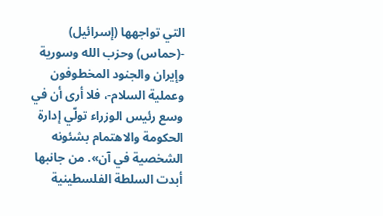التي تواجهها (إسرائيل) -(حماس) وحزب الله وسورية وإيران والجنود المخطوفون وعملية السلام-، فلا أرى أن في وسع رئيس الوزراء تولّي إدارة الحكومة والاهتمام بشئونه الشخصية في آن». من جانبها أبدت السلطة الفلسطينية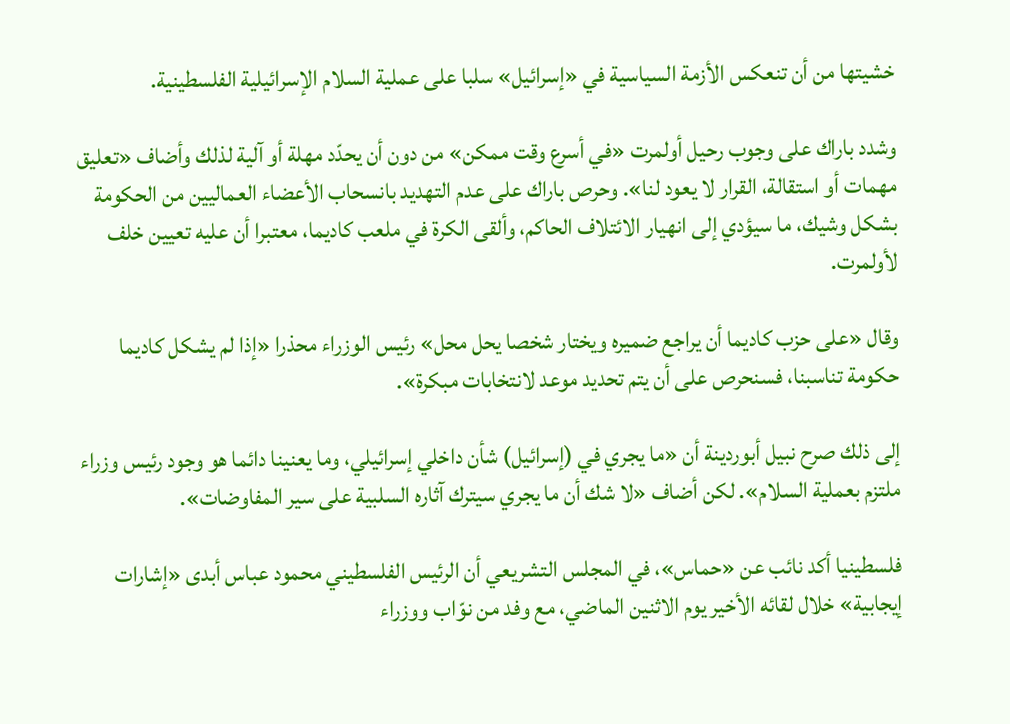خشيتها من أن تنعكس الأزمة السياسية في «إسرائيل» سلبا على عملية السلام الإسرائيلية الفلسطينية.

وشدد باراك على وجوب رحيل أولمرت «في أسرع وقت ممكن» من دون أن يحدّد مهلة أو آلية لذلك وأضاف «تعليق مهمات أو استقالة، القرار لا يعود لنا». وحرص باراك على عدم التهديد بانسحاب الأعضاء العماليين من الحكومة بشكل وشيك، ما سيؤدي إلى انهيار الائتلاف الحاكم، وألقى الكرة في ملعب كاديما، معتبرا أن عليه تعيين خلف لأولمرت.

وقال «على حزب كاديما أن يراجع ضميره ويختار شخصا يحل محل» رئيس الوزراء محذرا «إذا لم يشكل كاديما حكومة تناسبنا، فسنحرص على أن يتم تحديد موعد لانتخابات مبكرة».

إلى ذلك صرح نبيل أبوردينة أن «ما يجري في (إسرائيل) شأن داخلي إسرائيلي، وما يعنينا دائما هو وجود رئيس وزراء ملتزم بعملية السلام». لكن أضاف «لا شك أن ما يجري سيترك آثاره السلبية على سير المفاوضات».

فلسطينيا أكد نائب عن «حماس»، في المجلس التشريعي أن الرئيس الفلسطيني محمود عباس أبدى «إشارات إيجابية» خلال لقائه الأخير يوم الاثنين الماضي، مع وفد من نوّاب ووزراء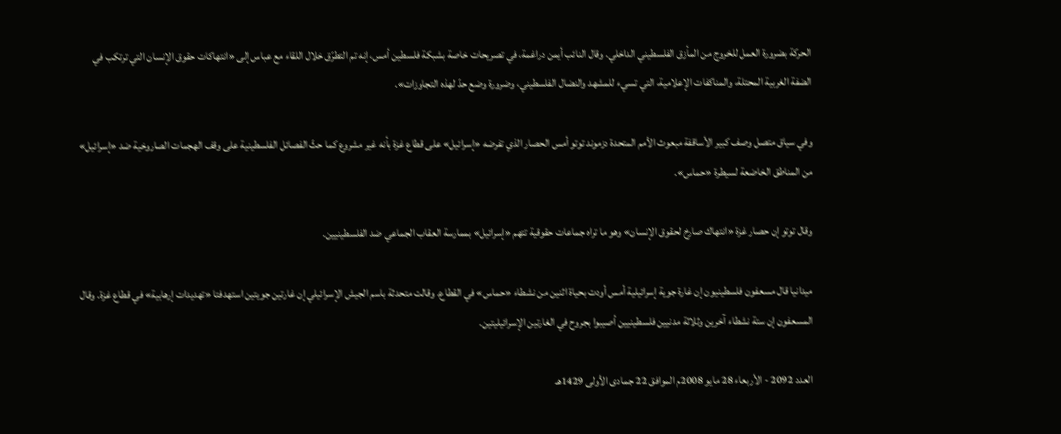الحركة بضرورة العمل للخروج من المأزق الفلسطيني الداخلي. وقال النائب أيمن دراغمة، في تصريحات خاصة بشبكة فلسطين أمس، إنه تم التطرّق خلال اللقاء مع عباس إلى «انتهاكات حقوق الإنسان التي ترتكب في الضفة الغربية المحتلة، والمناكفات الإعلامية، التي تسيء للمشهد والنضال الفلسطيني، وضرورة وضع حدّ لهذه التجاوزات».

وفي سياق متصل وصف كبير الأساقفة مبعوث الأمم المتحدة دزموند توتو أمس الحصار الذي تفرضه «إسرائيل» على قطاع غزة بأنه غير مشروع كما حثّ الفصائل الفلسطينية على وقف الهجمات الصاروخية ضد «إسرائيل» من المناطق الخاضعة لسيطرة «حماس».

وقال توتو إن حصار غزة «انتهاك صارخ لحقوق الإنسان» وهو ما تراه جماعات حقوقية تتهم «إسرائيل» بممارسة العقاب الجماعي ضد الفلسطينيين.

ميدانيا قال مسعفون فلسطينيون إن غارة جوية إسرائيلية أمس أودت بحياة اثنين من نشطاء «حماس» في القطاع. وقالت متحدثة باسم الجيش الإسرائيلي إن غارتين جويتين استهدفتا «تهديدات إرهابية» في قطاع غزة. وقال المسعفون إن ستة نشطاء آخرين وثلاثة مدنيين فلسطينيين أصيبوا بجروح في الغارتين الإسرائيليتين.

العدد 2092 - الأربعاء 28 مايو 2008م الموافق 22 جمادى الأولى 1429هـ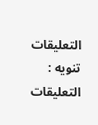التعليقات
تنويه : التعليقات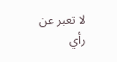لا تعبر عن رأي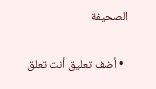الصحيفة

  • أضف تعليق أنت تعلق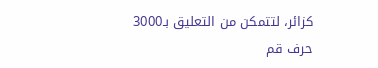كزائر، لتتمكن من التعليق بـ3000 حرف قم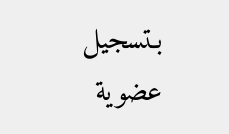بـتسجيل عضوية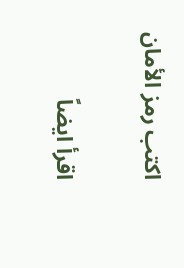اكتب رمز الأمان

اقرأ ايضاً